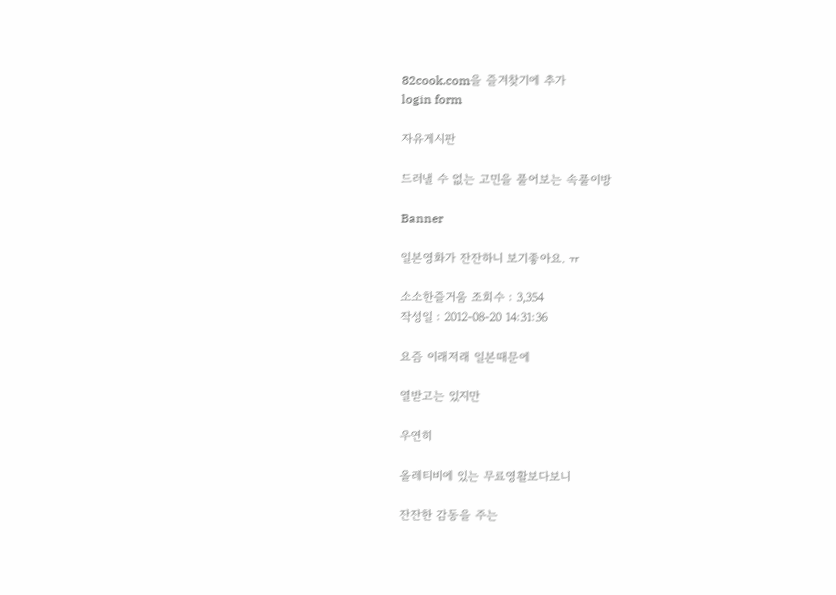82cook.com을 즐겨찾기에 추가
login form

자유게시판

드러낼 수 없는 고민을 풀어보는 속풀이방

Banner

일본영화가 잔잔하니 보기좋아요. ㅠ

소소한즐거움 조회수 : 3,354
작성일 : 2012-08-20 14:31:36

요즘 이래저래 일본때문에

열받고는 있지만

우연히

올레티비에 있는 무료영활보다보니

잔잔한 감동을 주는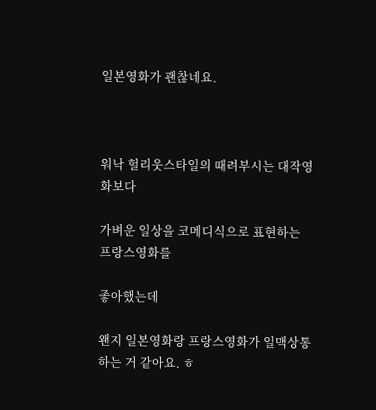일본영화가 괜찮네요.



워낙 헐리웃스타일의 때려부시는 대작영화보다

가벼운 일상을 코메디식으로 표현하는 프랑스영화를

좋아했는데

왠지 일본영화랑 프랑스영화가 일맥상통하는 거 같아요. ㅎ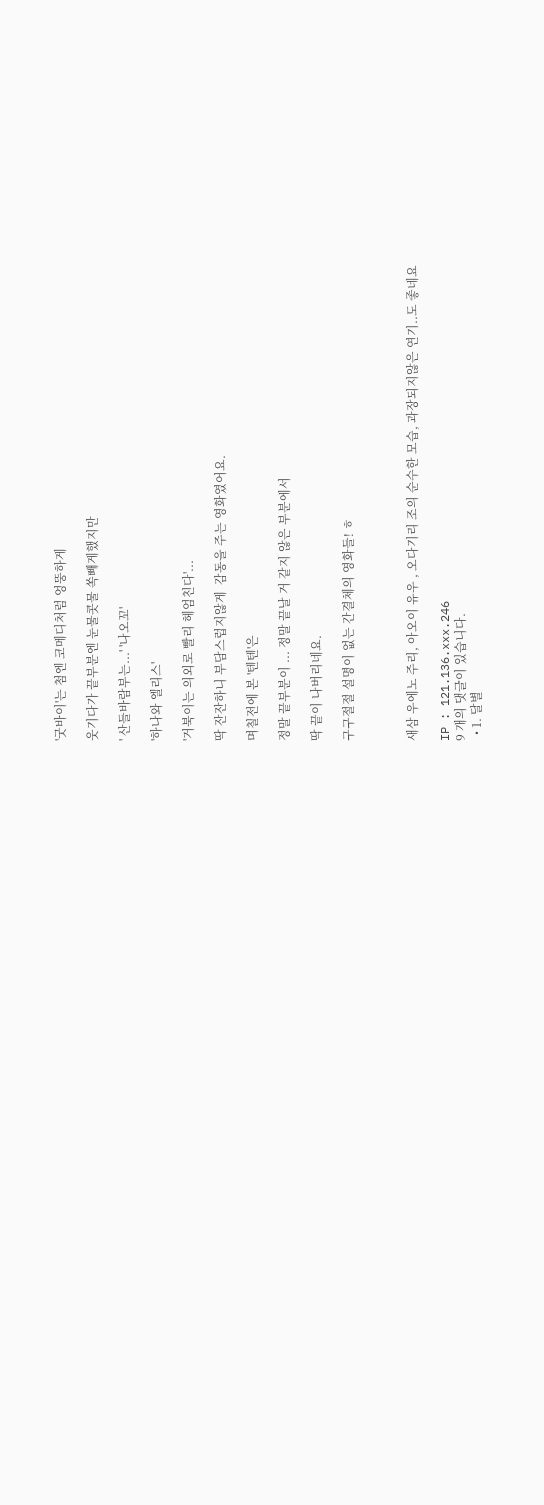'굿바이'는 첨엔 코메디처럼 엉뚱하게

웃기다가 끝부분엔 눈물콧물 쏙빼게했지만

' 산들바람부는...' '나오꼬'

'하나와 엘리스'

'거북이는 의외로 빨리 헤엄친다'...

딱 잔잔하니 부담스럽지않게  감동을 주는 영화였어요.

며칠전에 본 '텐텐'은

정말 끝부분이 ... 정말 끝날 거 같지 않은 부분에서

딱 끝이 나버리네요.

구구절절 설명이 없는 간결체의 영화들! ㅎ



새삼 우에노 주리, 아오이 유우 , 오다기리 조의 순수한 모습, 과장되지않은 연기..도 좋네요

IP : 121.136.xxx.246
9 개의 댓글이 있습니다.
  • 1. 달별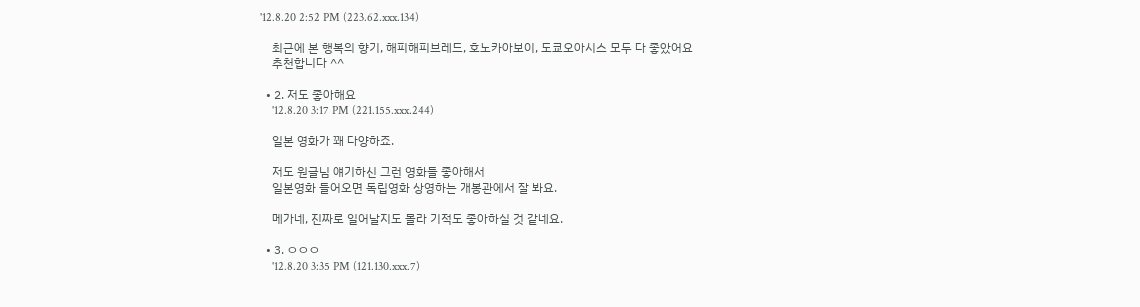'12.8.20 2:52 PM (223.62.xxx.134)

    최근에 본 행복의 향기, 해피해피브레드, 호노카아보이, 도쿄오아시스 모두 다 좋았어요
    추천합니다 ^^

  • 2. 저도 좋아해요
    '12.8.20 3:17 PM (221.155.xxx.244)

    일본 영화가 꽤 다양하죠.

    저도 원글님 얘기하신 그런 영화들 좋아해서
    일본영화 들어오면 독립영화 상영하는 개봉관에서 잘 봐요.

    메가네, 진짜로 일어날지도 몰라 기적도 좋아하실 것 같네요.

  • 3. ㅇㅇㅇ
    '12.8.20 3:35 PM (121.130.xxx.7)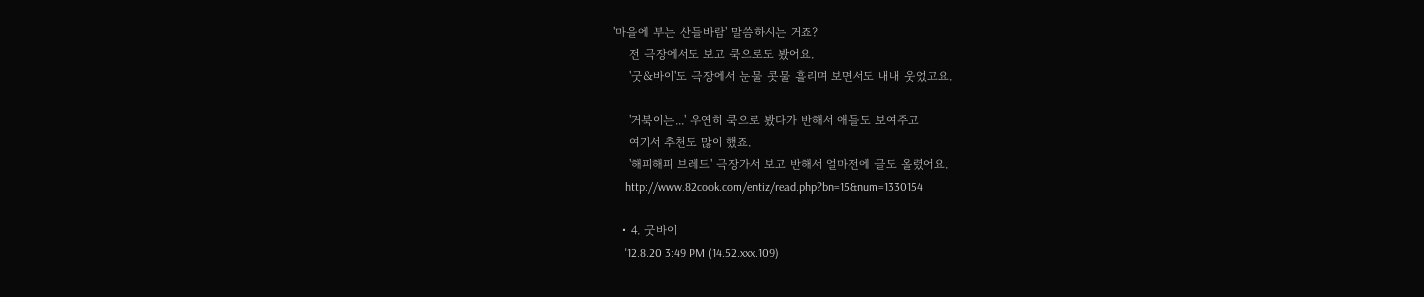'마을에 부는 산들바람' 말씀하시는 거죠?
    전 극장에서도 보고 쿡으로도 봤어요.
    '굿&바이'도 극장에서 눈물 콧물 흘리며 보면서도 내내 웃었고요.

    '거북이는...' 우연히 쿡으로 봤다가 반해서 애들도 보여주고
    여기서 추천도 많이 했죠.
    '해피해피 브레드' 극장가서 보고 반해서 얼마전에 글도 올렸어요.
    http://www.82cook.com/entiz/read.php?bn=15&num=1330154

  • 4. 굿바이
    '12.8.20 3:49 PM (14.52.xxx.109)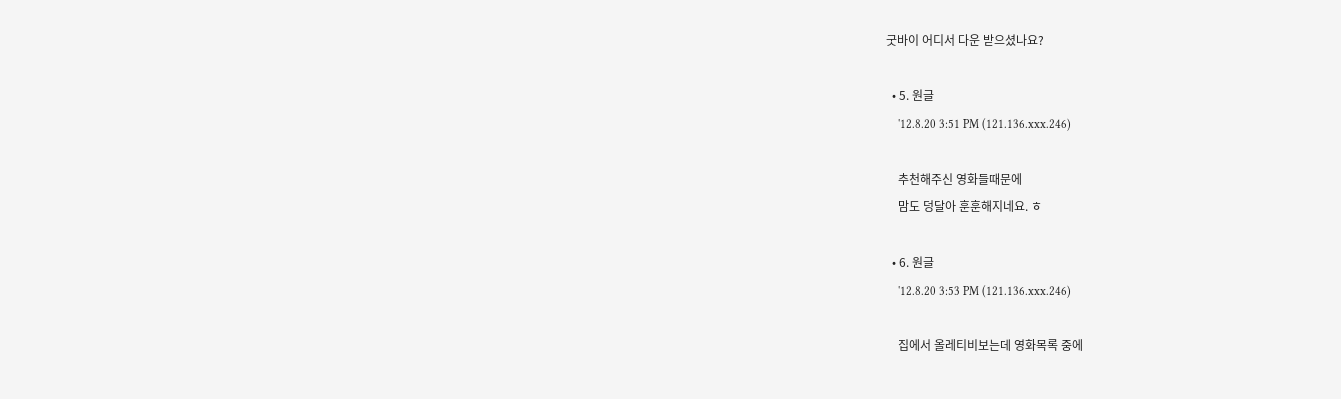굿바이 어디서 다운 받으셨나요?

  • 5. 원글
    '12.8.20 3:51 PM (121.136.xxx.246)

    추천해주신 영화들때문에
    맘도 덩달아 훈훈해지네요. ㅎ

  • 6. 원글
    '12.8.20 3:53 PM (121.136.xxx.246)

    집에서 올레티비보는데 영화목록 중에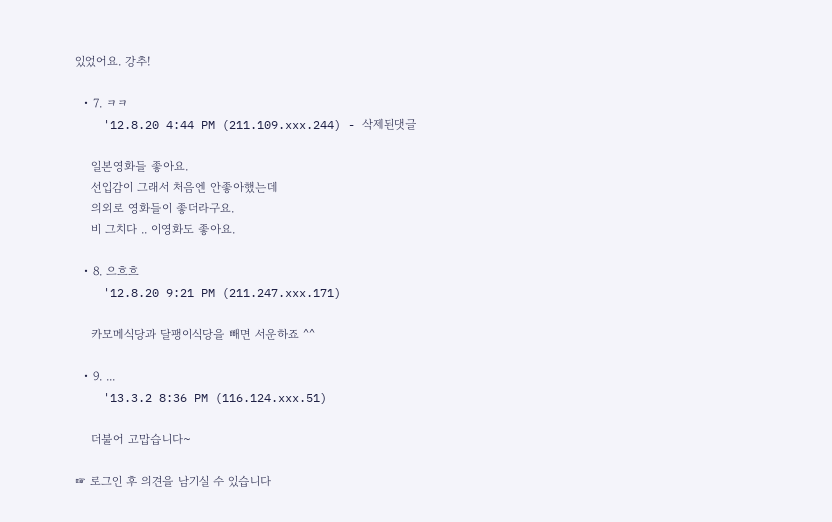있었어요. 강추!

  • 7. ㅋㅋ
    '12.8.20 4:44 PM (211.109.xxx.244) - 삭제된댓글

    일본영화들 좋아요.
    선입감이 그래서 처음엔 안좋아했는데
    의외로 영화들이 좋더라구요.
    비 그치다 .. 이영화도 좋아요.

  • 8. 으흐흐
    '12.8.20 9:21 PM (211.247.xxx.171)

    카모메식당과 달팽이식당을 빼면 서운하죠 ^^

  • 9. ...
    '13.3.2 8:36 PM (116.124.xxx.51)

    더불어 고맙습니다~

☞ 로그인 후 의견을 남기실 수 있습니다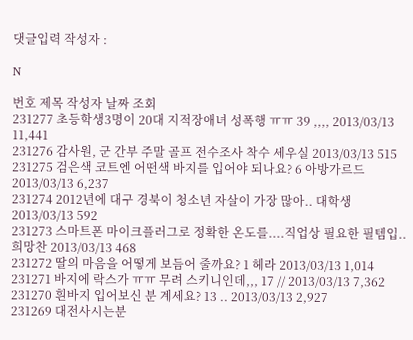댓글입력 작성자 :

N

번호 제목 작성자 날짜 조회
231277 초등학생3명이 20대 지적장애녀 성폭행 ㅠㅠ 39 ,,,, 2013/03/13 11,441
231276 감사원, 군 간부 주말 골프 전수조사 착수 세우실 2013/03/13 515
231275 검은색 코트엔 어떤색 바지를 입어야 되나요? 6 아방가르드 2013/03/13 6,237
231274 2012년에 대구 경북이 청소년 자살이 가장 많아.. 대학생 2013/03/13 592
231273 스마트폰 마이크플러그로 정확한 온도를....직업상 필요한 필템입.. 희망찬 2013/03/13 468
231272 딸의 마음을 어떻게 보듬어 줄까요? 1 헤라 2013/03/13 1,014
231271 바지에 락스가 ㅠㅠ 무려 스키니인데,,, 17 // 2013/03/13 7,362
231270 흰바지 입어보신 분 계세요? 13 .. 2013/03/13 2,927
231269 대전사시는분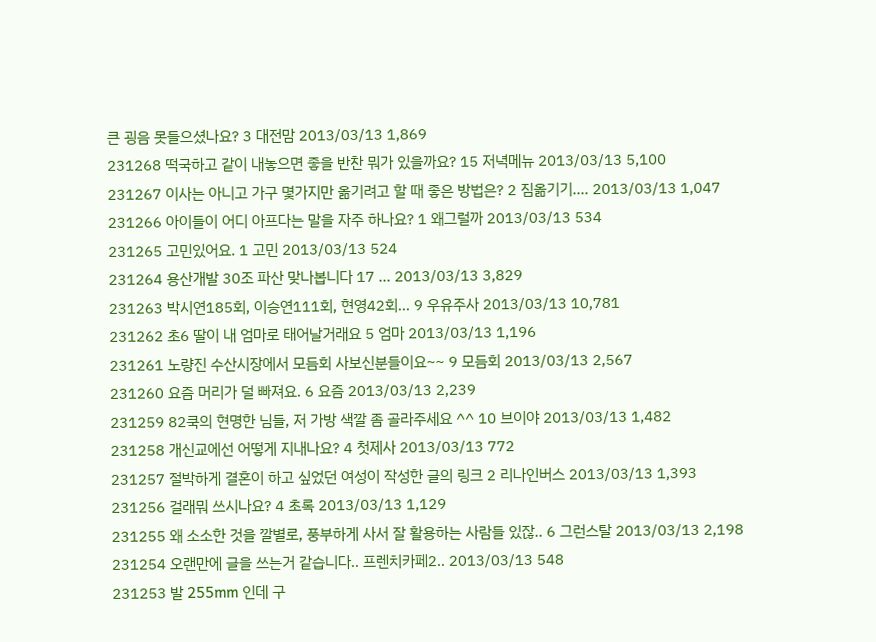큰 굉음 못들으셨나요? 3 대전맘 2013/03/13 1,869
231268 떡국하고 같이 내놓으면 좋을 반찬 뭐가 있을까요? 15 저녁메뉴 2013/03/13 5,100
231267 이사는 아니고 가구 몇가지만 옮기려고 할 때 좋은 방법은? 2 짐옮기기.... 2013/03/13 1,047
231266 아이들이 어디 아프다는 말을 자주 하나요? 1 왜그럴까 2013/03/13 534
231265 고민있어요. 1 고민 2013/03/13 524
231264 용산개발 30조 파산 맞나봅니다 17 ... 2013/03/13 3,829
231263 박시연185회, 이승연111회, 현영42회... 9 우유주사 2013/03/13 10,781
231262 초6 딸이 내 엄마로 태어날거래요 5 엄마 2013/03/13 1,196
231261 노량진 수산시장에서 모듬회 사보신분들이요~~ 9 모듬회 2013/03/13 2,567
231260 요즘 머리가 덜 빠져요. 6 요즘 2013/03/13 2,239
231259 82쿡의 현명한 님들, 저 가방 색깔 좀 골라주세요 ^^ 10 브이야 2013/03/13 1,482
231258 개신교에선 어떻게 지내나요? 4 첫제사 2013/03/13 772
231257 절박하게 결혼이 하고 싶었던 여성이 작성한 글의 링크 2 리나인버스 2013/03/13 1,393
231256 걸래뭐 쓰시나요? 4 초록 2013/03/13 1,129
231255 왜 소소한 것을 깔별로, 풍부하게 사서 잘 활용하는 사람들 있잖.. 6 그런스탈 2013/03/13 2,198
231254 오랜만에 글을 쓰는거 같습니다.. 프렌치카페2.. 2013/03/13 548
231253 발 255mm 인데 구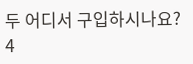두 어디서 구입하시나요? 4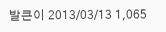발큰이 2013/03/13 1,065